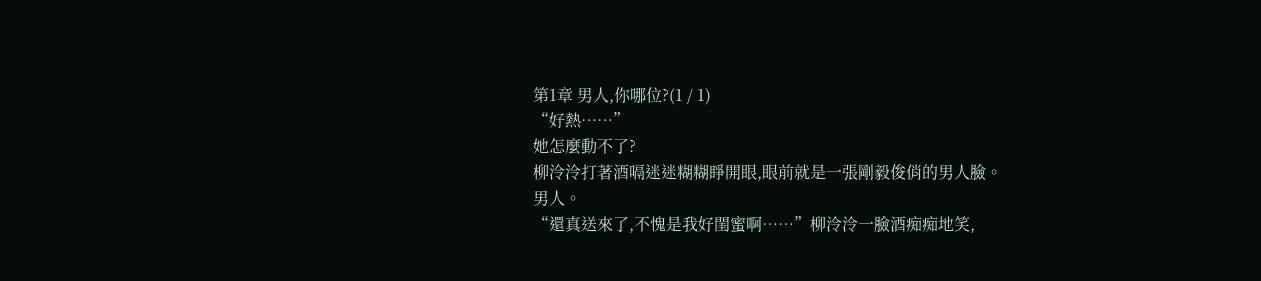第1章 男人,你哪位?(1 / 1)
“好熱……”
她怎麼動不了?
柳泠泠打著酒嗝迷迷糊糊睜開眼,眼前就是一張剛毅俊俏的男人臉。
男人。
“還真送來了,不愧是我好閨蜜啊……”柳泠泠一臉酒痴痴地笑,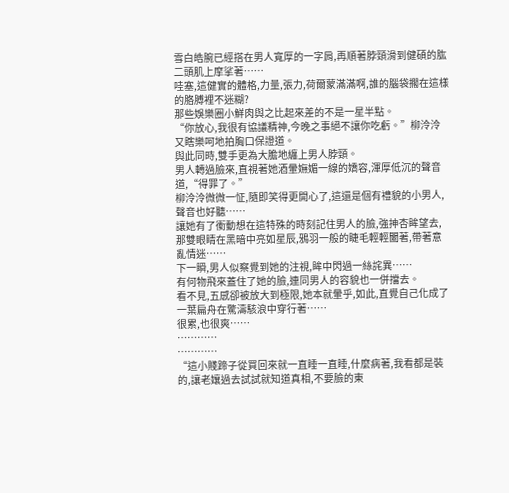雪白皓腕已經搭在男人寬厚的一字肩,再順著脖頸滑到健碩的肱二頭肌上摩挲著……
哇塞,這健實的體格,力量,張力,荷爾蒙滿滿啊,誰的腦袋擱在這樣的胳膊裡不迷糊?
那些娛樂圈小鮮肉與之比起來差的不是一星半點。
“你放心,我很有協議精神,今晚之事絕不讓你吃虧。”柳泠泠又瞎樂呵地拍胸口保證道。
與此同時,雙手更為大膽地纏上男人脖頸。
男人轉過臉來,直視著她酒暈嫵媚一線的嬌容,渾厚低沉的聲音道,“得罪了。”
柳泠泠微微一怔,隨即笑得更開心了,這還是個有禮貌的小男人,聲音也好聽……
讓她有了衝動想在這特殊的時刻記住男人的臉,強抻杏眸望去,那雙眼睛在黑暗中亮如星辰,鴉羽一般的睫毛輕輕闔著,帶著意亂情迷……
下一瞬,男人似察覺到她的注視,眸中閃過一絲詫異……
有何物飛來蓋住了她的臉,連同男人的容貌也一併擋去。
看不見,五感卻被放大到極限,她本就暈乎,如此,直覺自己化成了一葉扁舟在驚濤駭浪中穿行著……
很累,也很爽……
…………
…………
“這小賤蹄子從買回來就一直睡一直睡,什麼病著,我看都是裝的,讓老孃過去試試就知道真相,不要臉的東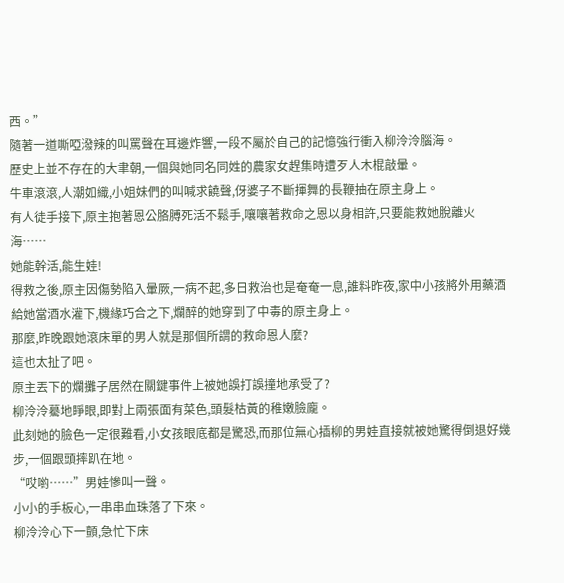西。”
隨著一道嘶啞潑辣的叫罵聲在耳邊炸響,一段不屬於自己的記憶強行衝入柳泠泠腦海。
歷史上並不存在的大聿朝,一個與她同名同姓的農家女趕集時遭歹人木棍敲暈。
牛車滾滾,人潮如織,小姐妹們的叫喊求饒聲,伢婆子不斷揮舞的長鞭抽在原主身上。
有人徒手接下,原主抱著恩公胳膊死活不鬆手,嚷嚷著救命之恩以身相許,只要能救她脫離火海……
她能幹活,能生娃!
得救之後,原主因傷勢陷入暈厥,一病不起,多日救治也是奄奄一息,誰料昨夜,家中小孩將外用藥酒給她當酒水灌下,機緣巧合之下,爛醉的她穿到了中毒的原主身上。
那麼,昨晚跟她滾床單的男人就是那個所謂的救命恩人麼?
這也太扯了吧。
原主丟下的爛攤子居然在關鍵事件上被她誤打誤撞地承受了?
柳泠泠驀地睜眼,即對上兩張面有菜色,頭髮枯黃的稚嫩臉龐。
此刻她的臉色一定很難看,小女孩眼底都是驚恐,而那位無心插柳的男娃直接就被她驚得倒退好幾步,一個跟頭摔趴在地。
“哎喲……”男娃慘叫一聲。
小小的手板心,一串串血珠落了下來。
柳泠泠心下一顫,急忙下床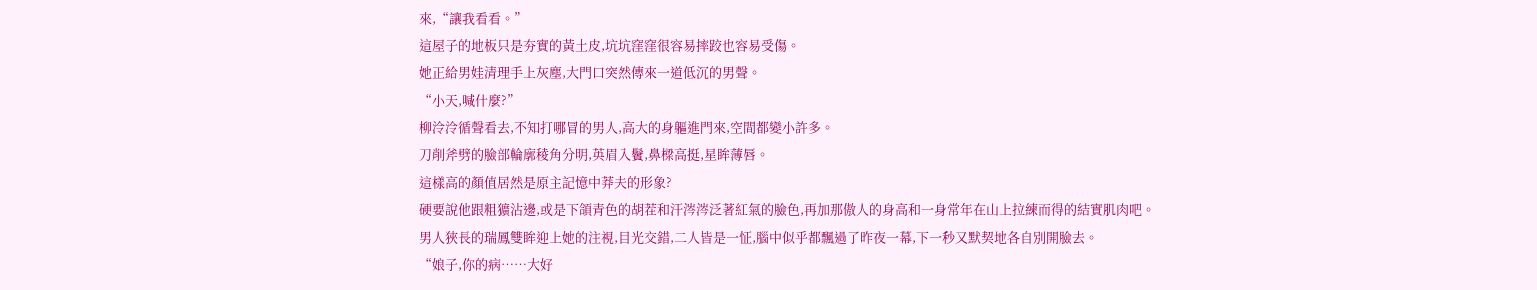來,“讓我看看。”
這屋子的地板只是夯實的黃土皮,坑坑窪窪很容易摔跤也容易受傷。
她正給男娃清理手上灰塵,大門口突然傳來一道低沉的男聲。
“小天,喊什麼?”
柳泠泠循聲看去,不知打哪冒的男人,高大的身軀進門來,空間都變小許多。
刀削斧劈的臉部輪廓稜角分明,英眉入鬢,鼻樑高挺,星眸薄唇。
這樣高的顏值居然是原主記憶中莽夫的形象?
硬要說他跟粗獷沾邊,或是下頜青色的胡茬和汗涔涔泛著紅氣的臉色,再加那傲人的身高和一身常年在山上拉練而得的結實肌肉吧。
男人狹長的瑞鳳雙眸迎上她的注視,目光交錯,二人皆是一怔,腦中似乎都飄過了昨夜一幕,下一秒又默契地各自別開臉去。
“娘子,你的病……大好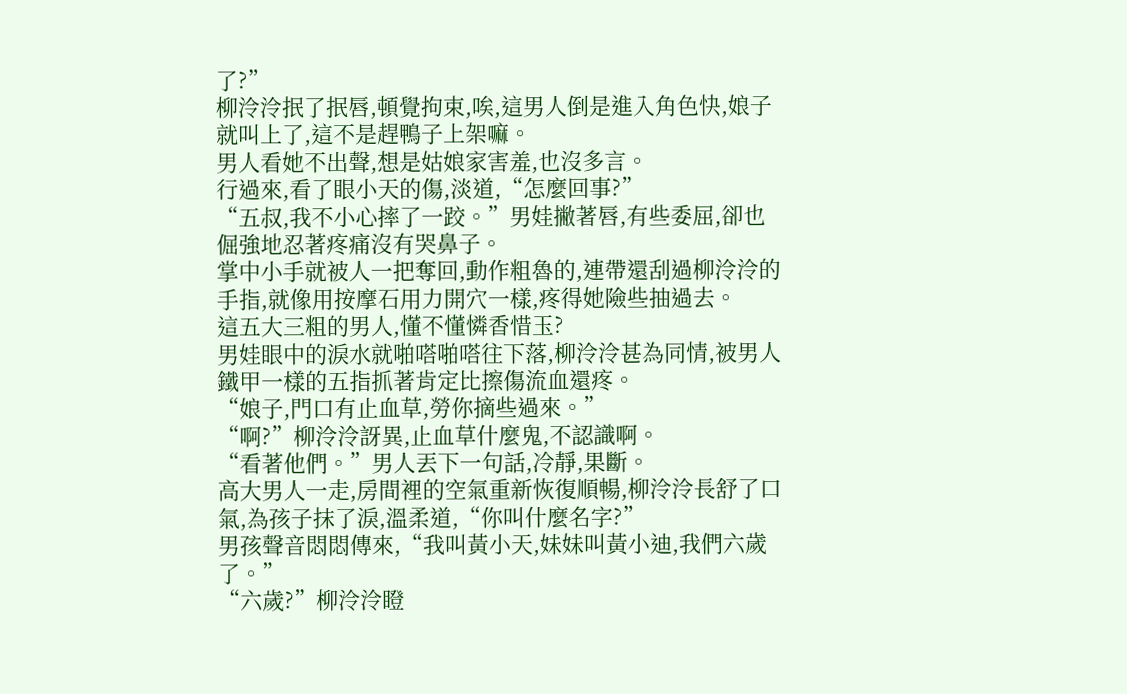了?”
柳泠泠抿了抿唇,頓覺拘束,唉,這男人倒是進入角色快,娘子就叫上了,這不是趕鴨子上架嘛。
男人看她不出聲,想是姑娘家害羞,也沒多言。
行過來,看了眼小天的傷,淡道,“怎麼回事?”
“五叔,我不小心摔了一跤。”男娃撇著唇,有些委屈,卻也倔強地忍著疼痛沒有哭鼻子。
掌中小手就被人一把奪回,動作粗魯的,連帶還刮過柳泠泠的手指,就像用按摩石用力開穴一樣,疼得她險些抽過去。
這五大三粗的男人,懂不懂憐香惜玉?
男娃眼中的淚水就啪嗒啪嗒往下落,柳泠泠甚為同情,被男人鐵甲一樣的五指抓著肯定比擦傷流血還疼。
“娘子,門口有止血草,勞你摘些過來。”
“啊?”柳泠泠訝異,止血草什麼鬼,不認識啊。
“看著他們。”男人丟下一句話,冷靜,果斷。
高大男人一走,房間裡的空氣重新恢復順暢,柳泠泠長舒了口氣,為孩子抹了淚,溫柔道,“你叫什麼名字?”
男孩聲音悶悶傳來,“我叫黃小天,妹妹叫黃小迪,我們六歲了。”
“六歲?”柳泠泠瞪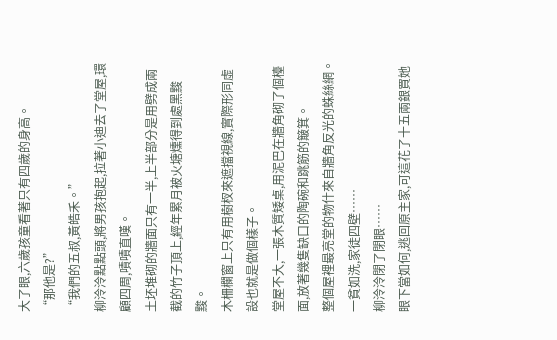大了眼,六歲孩童看著只有四歲的身高。
“那他是?”
“我們的五叔,黃皓禾。”
柳泠泠點點頭,將男孩抱起,拉著小迪去了堂屋,環顧四周,嘖嘖直嘆。
土坯堆砌的牆面只有一半,上半部分是用劈成兩截的竹子頂上,經年累月被火塘燻得到處黑黢黢。
木柵欄窗上只有用樹杈來遮擋視線,實際形同虛設也就是做個樣子。
堂屋不大,一張木質矮桌,用泥巴在牆角砌了個檯面,放著幾隻缺口的陶碗和跳筋的簸箕。
整個屋裡最亮堂的物什來自牆角反光的蛛絲網。
一貧如洗,家徒四壁……
柳泠泠閉了閉眼……
眼下當如何,逃回原主家,可這花了十五兩銀買她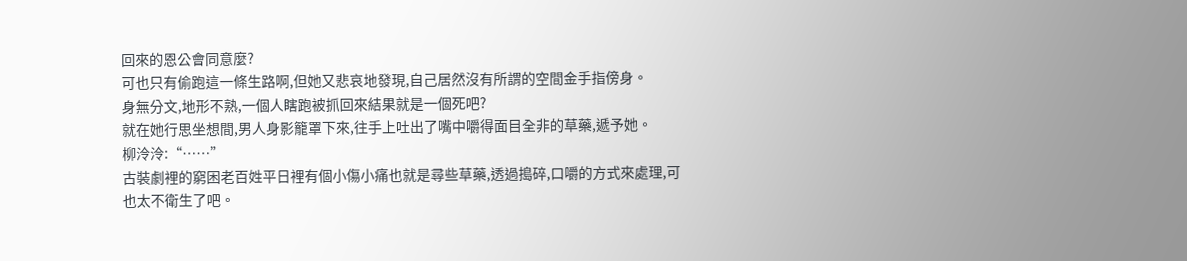回來的恩公會同意麼?
可也只有偷跑這一條生路啊,但她又悲哀地發現,自己居然沒有所謂的空間金手指傍身。
身無分文,地形不熟,一個人瞎跑被抓回來結果就是一個死吧?
就在她行思坐想間,男人身影籠罩下來,往手上吐出了嘴中嚼得面目全非的草藥,遞予她。
柳泠泠:“……”
古裝劇裡的窮困老百姓平日裡有個小傷小痛也就是尋些草藥,透過搗碎,口嚼的方式來處理,可也太不衛生了吧。